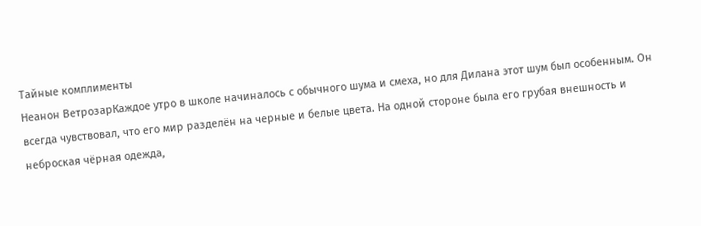Тайные комплименты
Неанон ВетрозарКаждое утро в школе начиналось с обычного шума и смеха, но для Дилана этот шум был особенным. Он всегда чувствовал, что его мир разделён на черные и белые цвета. На одной стороне была его грубая внешность и неброская чёрная одежда,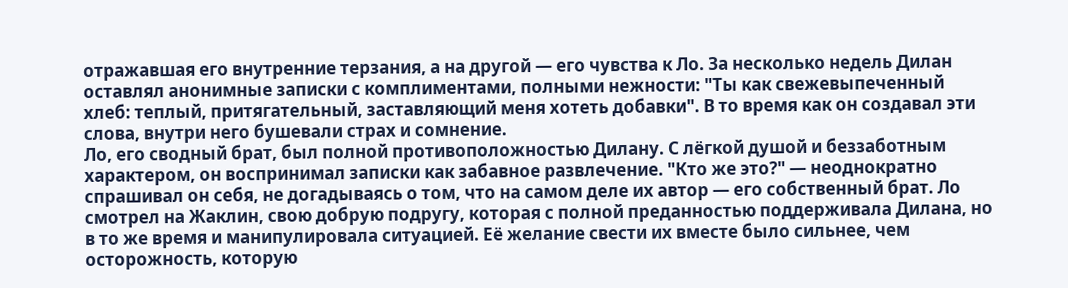отражавшая его внутренние терзания, а на другой — его чувства к Ло. За несколько недель Дилан оставлял анонимные записки с комплиментами, полными нежности: "Ты как свежевыпеченный хлеб: теплый, притягательный, заставляющий меня хотеть добавки". В то время как он создавал эти слова, внутри него бушевали страх и сомнение.
Ло, его сводный брат, был полной противоположностью Дилану. С лёгкой душой и беззаботным характером, он воспринимал записки как забавное развлечение. "Кто же это?" — неоднократно спрашивал он себя, не догадываясь о том, что на самом деле их автор — его собственный брат. Ло смотрел на Жаклин, свою добрую подругу, которая с полной преданностью поддерживала Дилана, но в то же время и манипулировала ситуацией. Её желание свести их вместе было сильнее, чем осторожность, которую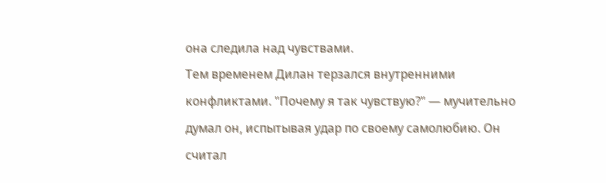она следила над чувствами.
Тем временем Дилан терзался внутренними конфликтами. "Почему я так чувствую?" — мучительно думал он, испытывая удар по своему самолюбию. Он считал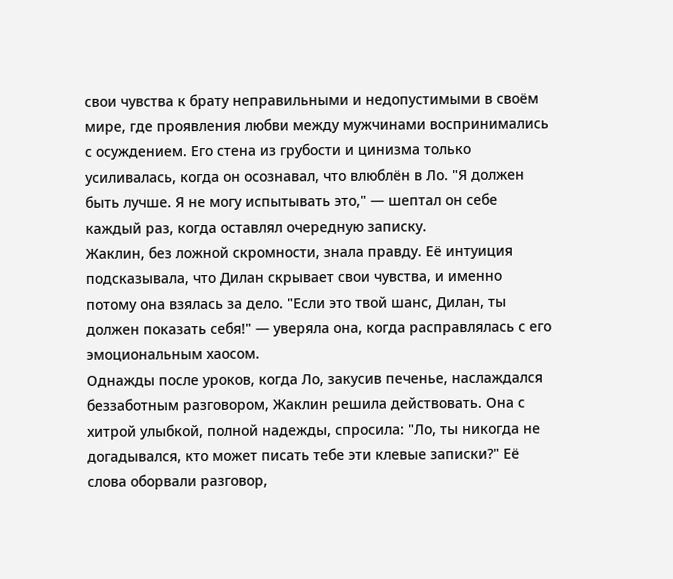свои чувства к брату неправильными и недопустимыми в своём мире, где проявления любви между мужчинами воспринимались с осуждением. Его стена из грубости и цинизма только усиливалась, когда он осознавал, что влюблён в Ло. "Я должен быть лучше. Я не могу испытывать это," — шептал он себе каждый раз, когда оставлял очередную записку.
Жаклин, без ложной скромности, знала правду. Её интуиция подсказывала, что Дилан скрывает свои чувства, и именно потому она взялась за дело. "Если это твой шанс, Дилан, ты должен показать себя!" — уверяла она, когда расправлялась с его эмоциональным хаосом.
Однажды после уроков, когда Ло, закусив печенье, наслаждался беззаботным разговором, Жаклин решила действовать. Она с хитрой улыбкой, полной надежды, спросила: "Ло, ты никогда не догадывался, кто может писать тебе эти клевые записки?" Её слова оборвали разговор,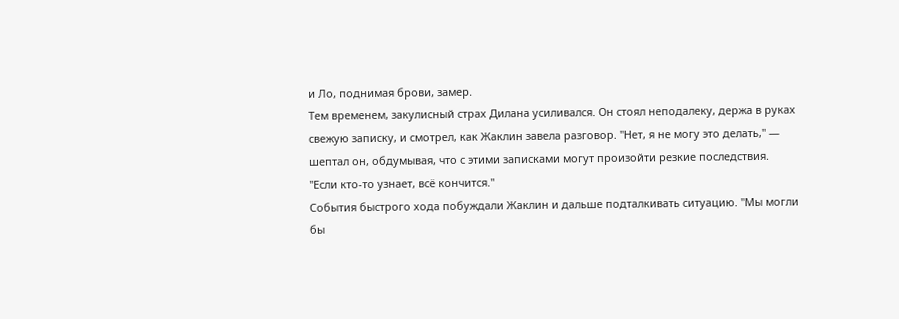и Ло, поднимая брови, замер.
Тем временем, закулисный страх Дилана усиливался. Он стоял неподалеку, держа в руках свежую записку, и смотрел, как Жаклин завела разговор. "Нет, я не могу это делать," — шептал он, обдумывая, что с этими записками могут произойти резкие последствия. "Если кто-то узнает, всё кончится."
События быстрого хода побуждали Жаклин и дальше подталкивать ситуацию. "Мы могли бы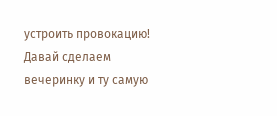устроить провокацию! Давай сделаем вечеринку и ту самую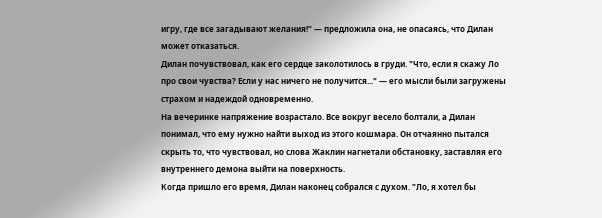игру, где все загадывают желания!" — предложила она, не опасаясь, что Дилан может отказаться.
Дилан почувствовал, как его сердце заколотилось в груди. "Что, если я скажу Ло про свои чувства? Если у нас ничего не получится..." — его мысли были загружены страхом и надеждой одновременно.
На вечеринке напряжение возрастало. Все вокруг весело болтали, а Дилан понимал, что ему нужно найти выход из этого кошмара. Он отчаянно пытался скрыть то, что чувствовал, но слова Жаклин нагнетали обстановку, заставляя его внутреннего демона выйти на поверхность.
Когда пришло его время, Дилан наконец собрался с духом. "Ло, я хотел бы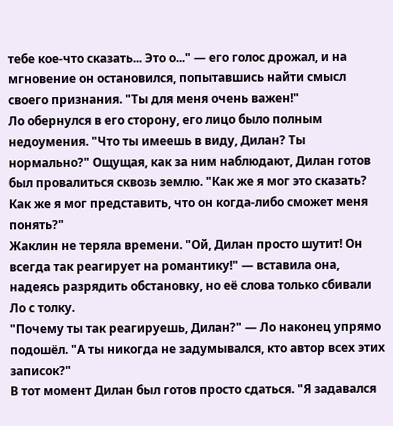тебе кое-что сказать... Это о..." — его голос дрожал, и на мгновение он остановился, попытавшись найти смысл своего признания. "Ты для меня очень важен!"
Ло обернулся в его сторону, его лицо было полным недоумения. "Что ты имеешь в виду, Дилан? Ты нормально?" Ощущая, как за ним наблюдают, Дилан готов был провалиться сквозь землю. "Как же я мог это сказать? Как же я мог представить, что он когда-либо сможет меня понять?"
Жаклин не теряла времени. "Ой, Дилан просто шутит! Он всегда так реагирует на романтику!" — вставила она, надеясь разрядить обстановку, но её слова только сбивали Ло с толку.
"Почему ты так реагируешь, Дилан?" — Ло наконец упрямо подошёл. "А ты никогда не задумывался, кто автор всех этих записок?"
В тот момент Дилан был готов просто сдаться. "Я задавался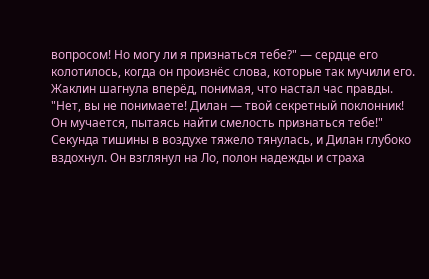вопросом! Но могу ли я признаться тебе?" — сердце его колотилось, когда он произнёс слова, которые так мучили его.
Жаклин шагнула вперёд, понимая, что настал час правды. "Нет, вы не понимаете! Дилан — твой секретный поклонник! Он мучается, пытаясь найти смелость признаться тебе!"
Секунда тишины в воздухе тяжело тянулась, и Дилан глубоко вздохнул. Он взглянул на Ло, полон надежды и страха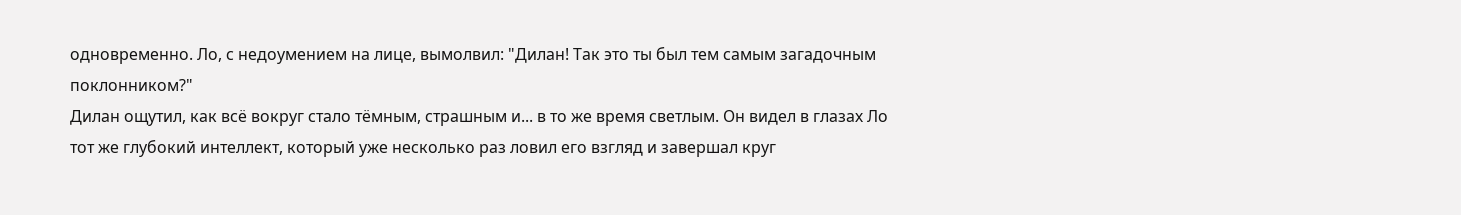одновременно. Ло, с недоумением на лице, вымолвил: "Дилан! Так это ты был тем самым загадочным поклонником?"
Дилан ощутил, как всё вокруг стало тёмным, страшным и... в то же время светлым. Он видел в глазах Ло тот же глубокий интеллект, который уже несколько раз ловил его взгляд и завершал круг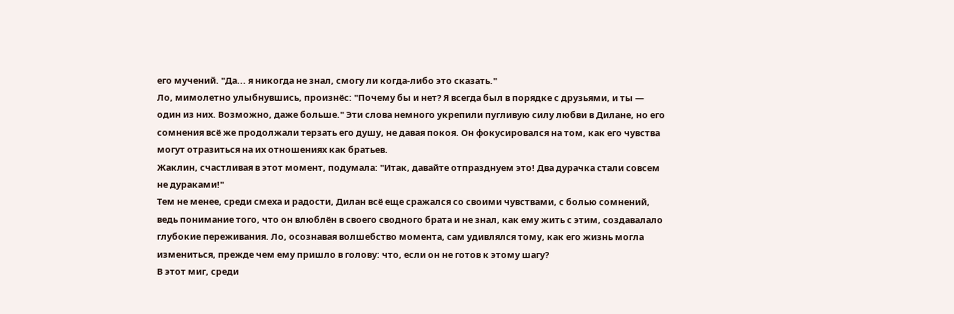его мучений. "Да... я никогда не знал, смогу ли когда-либо это сказать."
Ло, мимолетно улыбнувшись, произнёс: "Почему бы и нет? Я всегда был в порядке с друзьями, и ты — один из них. Возможно, даже больше." Эти слова немного укрепили пугливую силу любви в Дилане, но его сомнения всё же продолжали терзать его душу, не давая покоя. Он фокусировался на том, как его чувства могут отразиться на их отношениях как братьев.
Жаклин, счастливая в этот момент, подумала: "Итак, давайте отпразднуем это! Два дурачка стали совсем не дураками!"
Тем не менее, среди смеха и радости, Дилан всё еще сражался со своими чувствами, с болью сомнений, ведь понимание того, что он влюблён в своего сводного брата и не знал, как ему жить с этим, создавалало глубокие переживания. Ло, осознавая волшебство момента, сам удивлялся тому, как его жизнь могла измениться, прежде чем ему пришло в голову: что, если он не готов к этому шагу?
В этот миг, среди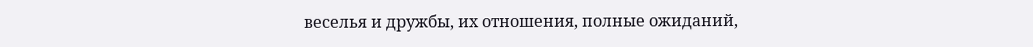веселья и дружбы, их отношения, полные ожиданий,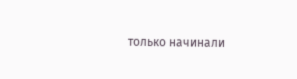только начинали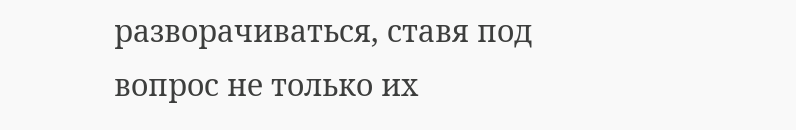разворачиваться, ставя под вопрос не только их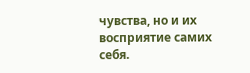чувства, но и их восприятие самих себя.